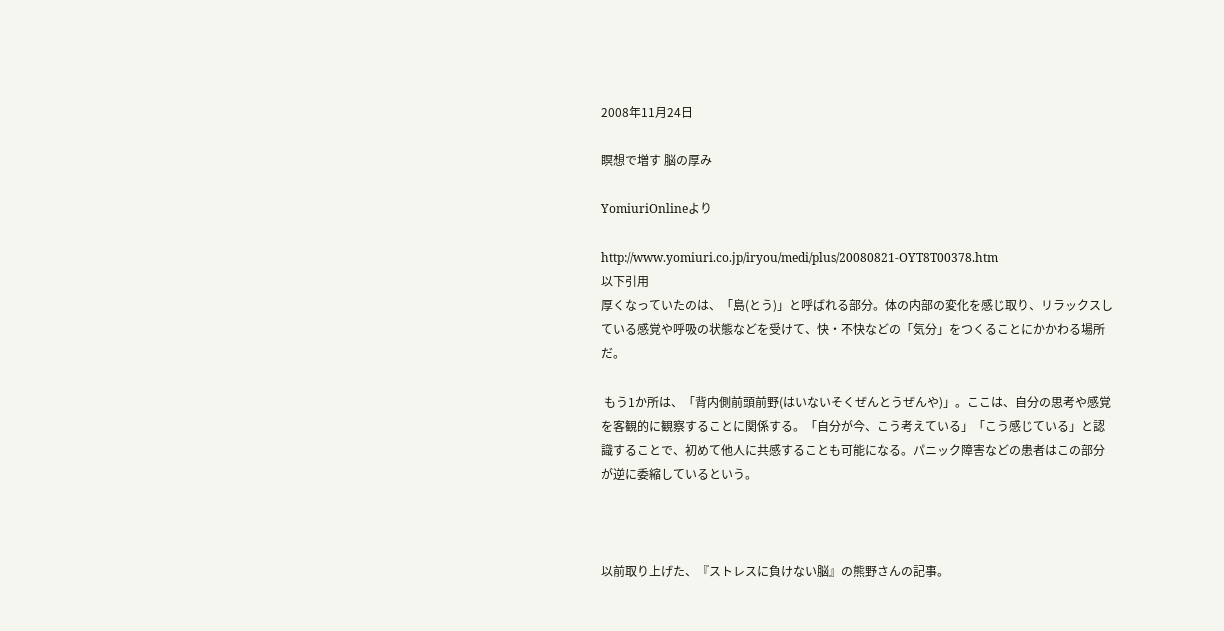2008年11月24日

瞑想で増す 脳の厚み

YomiuriOnlineより

http://www.yomiuri.co.jp/iryou/medi/plus/20080821-OYT8T00378.htm
以下引用
厚くなっていたのは、「島(とう)」と呼ばれる部分。体の内部の変化を感じ取り、リラックスしている感覚や呼吸の状態などを受けて、快・不快などの「気分」をつくることにかかわる場所だ。

 もう1か所は、「背内側前頭前野(はいないそくぜんとうぜんや)」。ここは、自分の思考や感覚を客観的に観察することに関係する。「自分が今、こう考えている」「こう感じている」と認識することで、初めて他人に共感することも可能になる。パニック障害などの患者はこの部分が逆に委縮しているという。



以前取り上げた、『ストレスに負けない脳』の熊野さんの記事。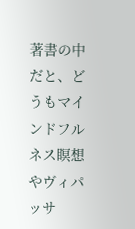著書の中だと、どうもマインドフルネス瞑想やヴィパッサ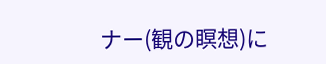ナー(観の瞑想)に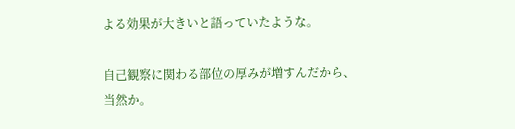よる効果が大きいと語っていたような。

自己観察に関わる部位の厚みが増すんだから、当然か。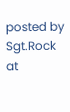posted by Sgt.Rock at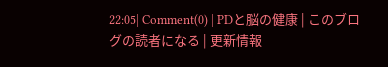22:05| Comment(0) | PDと脳の健康 | このブログの読者になる | 更新情報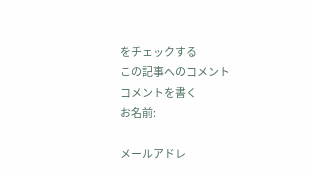をチェックする
この記事へのコメント
コメントを書く
お名前:

メールアドレ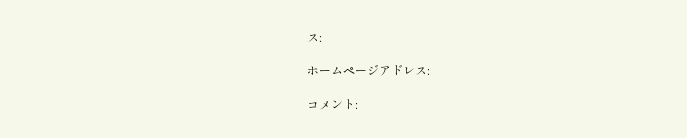ス:

ホームページアドレス:

コメント: